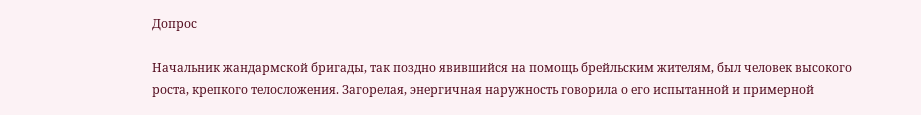Допрос

Начальник жандармской бригады, так поздно явившийся на помощь брейльским жителям, был человек высокого роста, крепкого телосложения. Загорелая, энергичная наружность говорила о его испытанной и примерной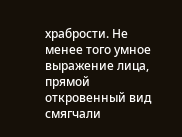храбрости. Не менее того умное выражение лица, прямой откровенный вид смягчали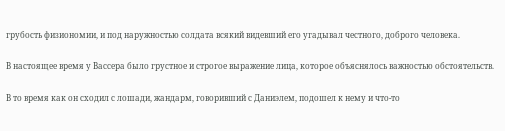грубость физиономии, и под наружностью солдата всякий видевший его угадывал честного, доброго человека.

В настоящее время у Вассера было грустное и строгое выражение лица, которое объяснялось важностью обстоятельств.

В то время как он сходил с лошади, жандарм, говоривший с Даниэлем, подошел к нему и что-то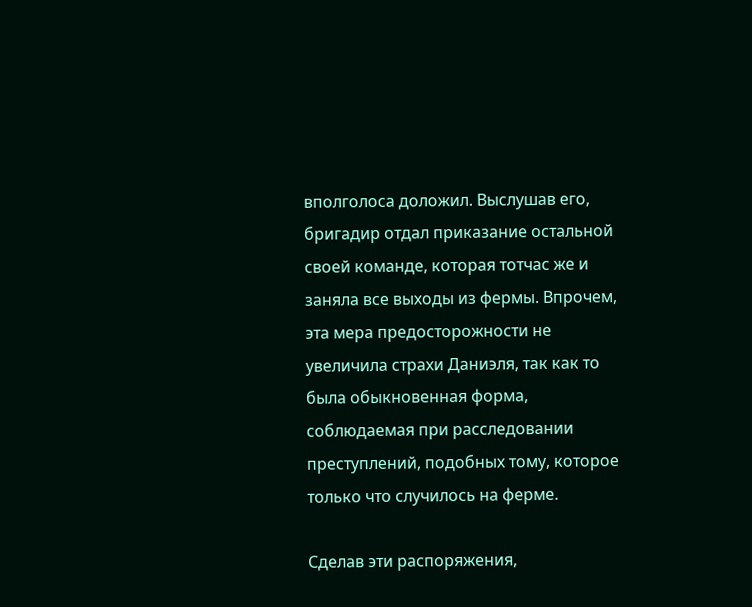вполголоса доложил. Выслушав его, бригадир отдал приказание остальной своей команде, которая тотчас же и заняла все выходы из фермы. Впрочем, эта мера предосторожности не увеличила страхи Даниэля, так как то была обыкновенная форма, соблюдаемая при расследовании преступлений, подобных тому, которое только что случилось на ферме.

Сделав эти распоряжения,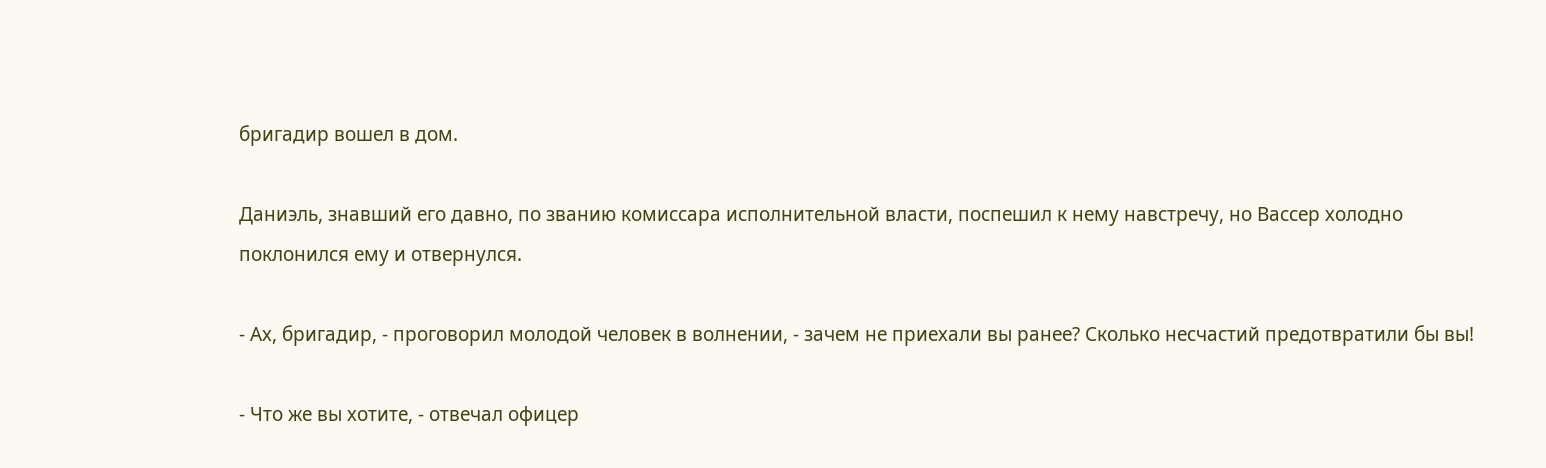бригадир вошел в дом.

Даниэль, знавший его давно, по званию комиссара исполнительной власти, поспешил к нему навстречу, но Вассер холодно поклонился ему и отвернулся.

- Ах, бригадир, - проговорил молодой человек в волнении, - зачем не приехали вы ранее? Сколько несчастий предотвратили бы вы!

- Что же вы хотите, - отвечал офицер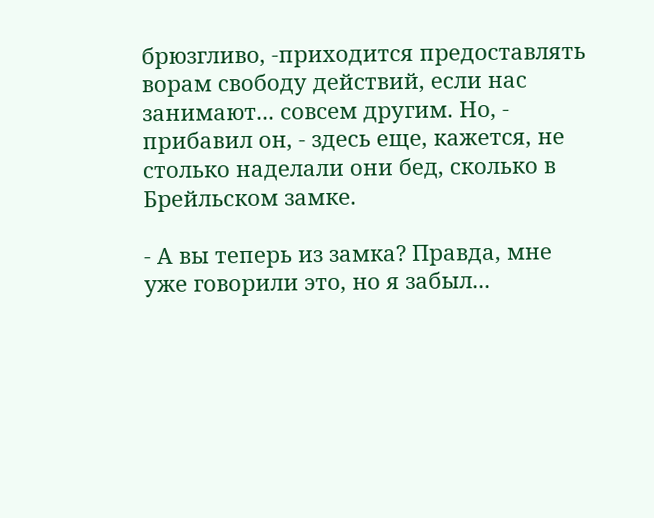брюзгливо, -приходится предоставлять ворам свободу действий, если нас занимают... совсем другим. Но, - прибавил он, - здесь еще, кажется, не столько наделали они бед, сколько в Брейльском замке.

- А вы теперь из замка? Правда, мне уже говорили это, но я забыл...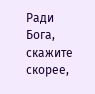Ради Бога, скажите скорее,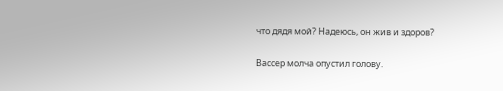что дядя мой? Надеюсь, он жив и здоров?

Вассер молча опустил голову.